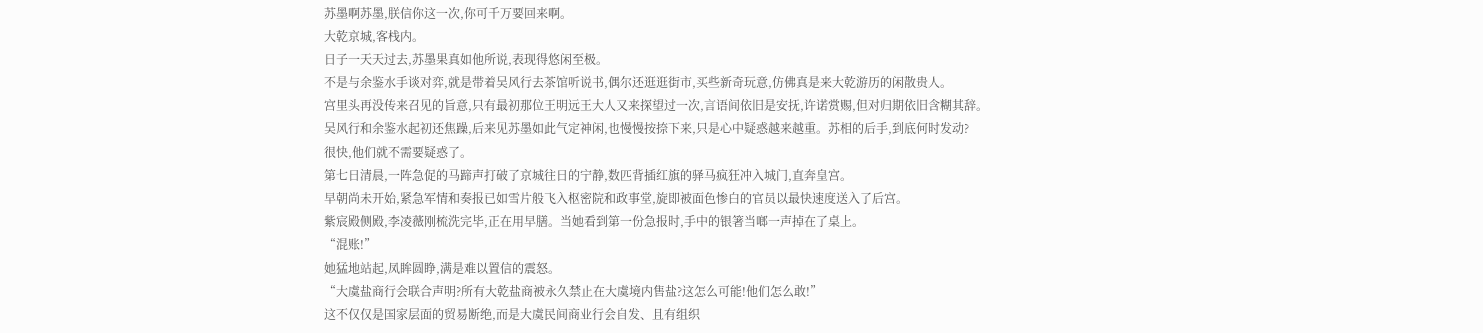苏墨啊苏墨,朕信你这一次,你可千万要回来啊。
大乾京城,客栈内。
日子一天天过去,苏墨果真如他所说,表现得悠闲至极。
不是与余鉴水手谈对弈,就是带着吴风行去茶馆听说书,偶尔还逛逛街市,买些新奇玩意,仿佛真是来大乾游历的闲散贵人。
宫里头再没传来召见的旨意,只有最初那位王明远王大人又来探望过一次,言语间依旧是安抚,许诺赏赐,但对归期依旧含糊其辞。
吴风行和余鉴水起初还焦躁,后来见苏墨如此气定神闲,也慢慢按捺下来,只是心中疑惑越来越重。苏相的后手,到底何时发动?
很快,他们就不需要疑惑了。
第七日清晨,一阵急促的马蹄声打破了京城往日的宁静,数匹背插红旗的驿马疯狂冲入城门,直奔皇宫。
早朝尚未开始,紧急军情和奏报已如雪片般飞入枢密院和政事堂,旋即被面色惨白的官员以最快速度送入了后宫。
紫宸殿侧殿,李凌薇刚梳洗完毕,正在用早膳。当她看到第一份急报时,手中的银箸当啷一声掉在了桌上。
“混账!”
她猛地站起,凤眸圆睁,满是难以置信的震怒。
“大虞盐商行会联合声明?所有大乾盐商被永久禁止在大虞境内售盐?这怎么可能!他们怎么敢!”
这不仅仅是国家层面的贸易断绝,而是大虞民间商业行会自发、且有组织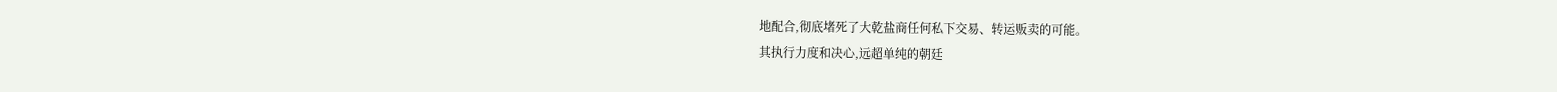地配合,彻底堵死了大乾盐商任何私下交易、转运贩卖的可能。
其执行力度和决心,远超单纯的朝廷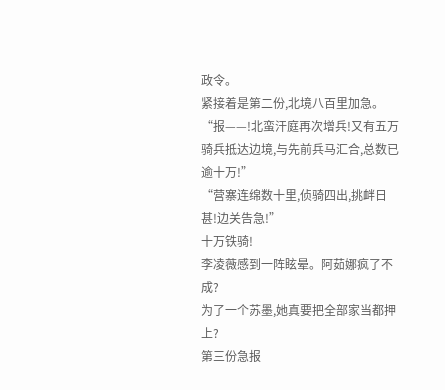政令。
紧接着是第二份,北境八百里加急。
“报——!北蛮汗庭再次增兵!又有五万骑兵抵达边境,与先前兵马汇合,总数已逾十万!”
“营寨连绵数十里,侦骑四出,挑衅日甚!边关告急!”
十万铁骑!
李凌薇感到一阵眩晕。阿茹娜疯了不成?
为了一个苏墨,她真要把全部家当都押上?
第三份急报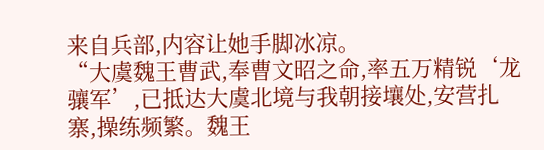来自兵部,内容让她手脚冰凉。
“大虞魏王曹武,奉曹文昭之命,率五万精锐‘龙骧军’,已抵达大虞北境与我朝接壤处,安营扎寨,操练频繁。魏王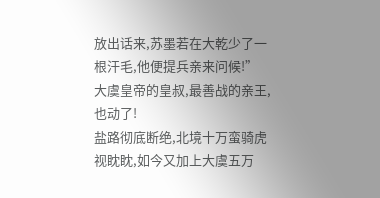放出话来,苏墨若在大乾少了一根汗毛,他便提兵亲来问候!”
大虞皇帝的皇叔,最善战的亲王,也动了!
盐路彻底断绝,北境十万蛮骑虎视眈眈,如今又加上大虞五万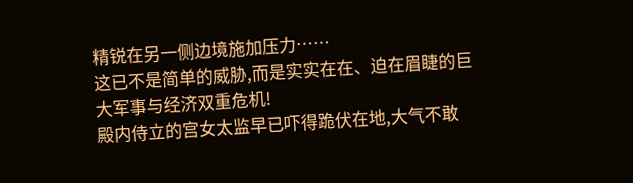精锐在另一侧边境施加压力……
这已不是简单的威胁,而是实实在在、迫在眉睫的巨大军事与经济双重危机!
殿内侍立的宫女太监早已吓得跪伏在地,大气不敢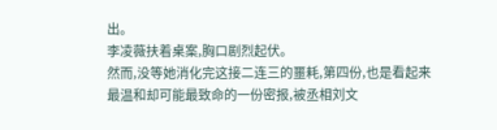出。
李凌薇扶着桌案,胸口剧烈起伏。
然而,没等她消化完这接二连三的噩耗,第四份,也是看起来最温和却可能最致命的一份密报,被丞相刘文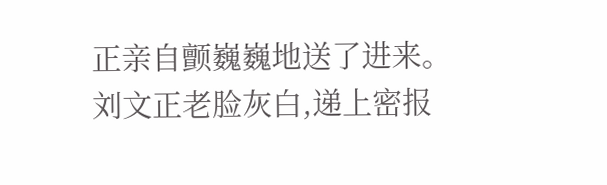正亲自颤巍巍地送了进来。
刘文正老脸灰白,递上密报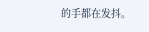的手都在发抖。